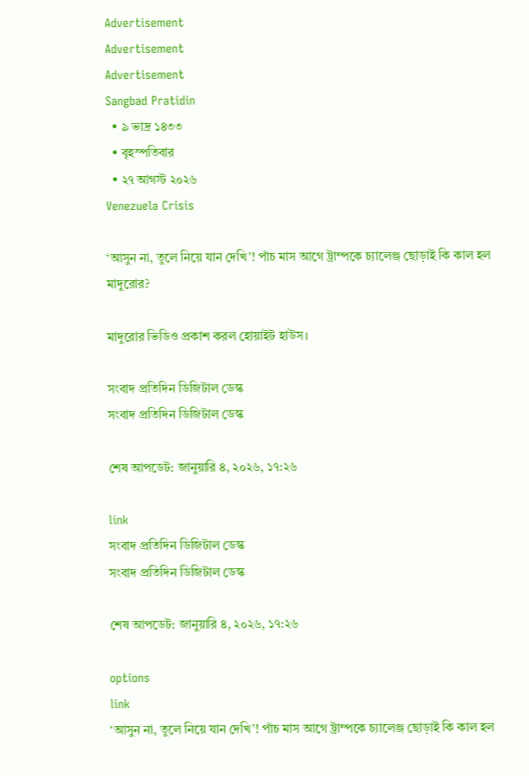Advertisement
Advertisement
Advertisement
Sangbad Pratidin
  • ৯ ভাদ্র ১৪৩৩
  • বৃহস্পতিবার
  • ২৭ আগস্ট ২০২৬
Venezuela Crisis

‘আসুন না, তুলে নিয়ে যান দেখি’! পাঁচ মাস আগে ট্রাম্পকে চ্যালেঞ্জ ছোড়াই কি কাল হল মাদুরোর?

মাদুরোর ভিডিও প্রকাশ করল হোয়াইট হাউস।

সংবাদ প্রতিদিন ডিজিটাল ডেস্ক
সংবাদ প্রতিদিন ডিজিটাল ডেস্ক

শেষ আপডেট: জানুয়ারি ৪, ২০২৬, ১৭:২৬

link
সংবাদ প্রতিদিন ডিজিটাল ডেস্ক
সংবাদ প্রতিদিন ডিজিটাল ডেস্ক

শেষ আপডেট: জানুয়ারি ৪, ২০২৬, ১৭:২৬

options
link
‘আসুন না, তুলে নিয়ে যান দেখি’! পাঁচ মাস আগে ট্রাম্পকে চ্যালেঞ্জ ছোড়াই কি কাল হল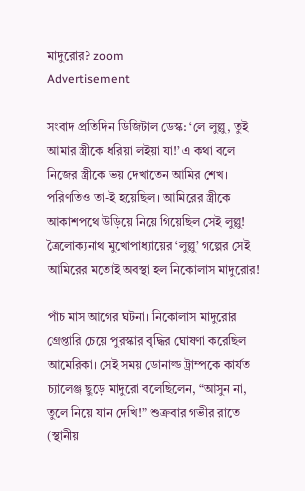মাদুরোর? zoom
Advertisement

সংবাদ প্রতিদিন ডিজিটাল ডেস্ক: ‘লে লুল্লু, তুই আমার স্ত্রীকে ধরিয়া লইয়া যা!’ এ কথা বলে নিজের স্ত্রীকে ভয় দেখাতেন আমির শেখ। পরিণতিও তা-ই হয়েছিল। আমিরের স্ত্রীকে আকাশপথে উড়িয়ে নিয়ে গিয়েছিল সেই লুল্লু! ত্রৈলোক্যনাথ মুখোপাধ্যায়ের ‘লুল্লু’ গল্পের সেই আমিরের মতোই অবস্থা হল নিকোলাস মাদুরোর!

পাঁচ মাস আগের ঘটনা। নিকোলাস মাদুরোর গ্রেপ্তারি চেয়ে পুরস্কার বৃদ্ধির ঘোষণা করেছিল আমেরিকা। সেই সময় ডোনাল্ড ট্রাম্পকে কার্যত চ্যালেঞ্জ ছুড়ে মাদুরো বলেছিলেন, “আসুন না, তুলে নিয়ে যান দেখি!” শুক্রবার গভীর রাতে (স্থানীয়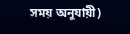সময় অনুযায়ী)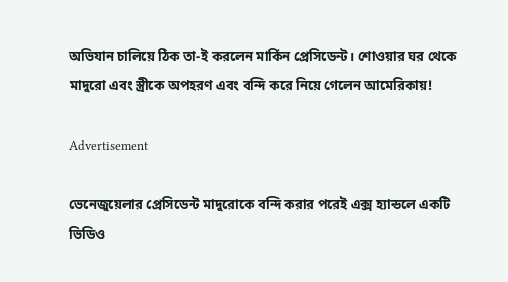অভিযান চালিয়ে ঠিক তা-ই করলেন মার্কিন প্রেসিডেন্ট। শোওয়ার ঘর থেকে মাদুরো এবং স্ত্রীকে অপহরণ এবং বন্দি করে নিয়ে গেলেন আমেরিকায়!

Advertisement

ভেনেজুয়েলার প্রেসিডেন্ট মাদুরোকে বন্দি করার পরেই এক্স হ্যান্ডলে একটি ভিডিও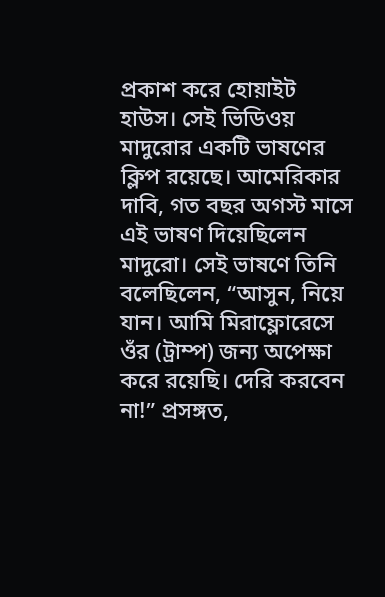প্রকাশ করে হোয়াইট হাউস। সেই ভিডিওয় মাদুরোর একটি ভাষণের ক্লিপ রয়েছে। আমেরিকার দাবি, গত বছর অগস্ট মাসে এই ভাষণ দিয়েছিলেন মাদুরো। সেই ভাষণে তিনি বলেছিলেন, “আসুন, নিয়ে যান। আমি মিরাফ্লোরেসে ওঁর (ট্রাম্প) জন্য অপেক্ষা করে রয়েছি। দেরি করবেন না!” প্রসঙ্গত,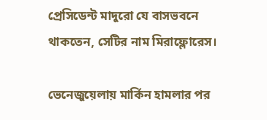প্রেসিডেন্ট মাদুরো যে বাসভবনে থাকতেন, সেটির নাম মিরাফ্লোরেস।

ভেনেজুয়েলায় মার্কিন হামলার পর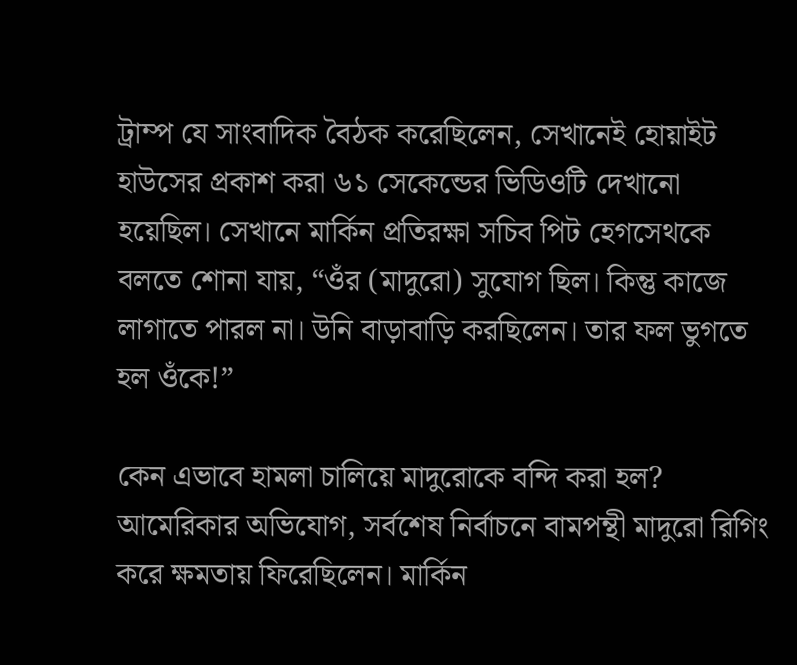ট্রাম্প যে সাংবাদিক বৈঠক করেছিলেন, সেখানেই হোয়াইট হাউসের প্রকাশ করা ৬১ সেকেন্ডের ভিডিওটি দেখানো হয়েছিল। সেখানে মার্কিন প্রতিরক্ষা সচিব পিট হেগসেথকে বলতে শোনা যায়, “ওঁর (মাদুরো) সুযোগ ছিল। কিন্তু কাজে লাগাতে পারল না। উনি বাড়াবাড়ি করছিলেন। তার ফল ভুগতে হল ওঁকে!”

কেন এভাবে হামলা চালিয়ে মাদুরোকে বন্দি করা হল? আমেরিকার অভিযোগ, সর্বশেষ নির্বাচনে বামপন্থী মাদুরো রিগিং করে ক্ষমতায় ফিরেছিলেন। মার্কিন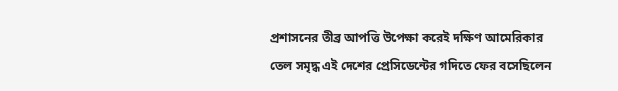প্রশাসনের তীব্র আপত্তি উপেক্ষা করেই দক্ষিণ আমেরিকার তেল সমৃদ্ধ এই দেশের প্রেসিডেন্টের গদিতে ফের বসেছিলেন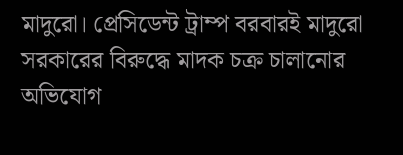মাদুরো। প্রেসিডেন্ট ট্রাম্প বরবারই মাদুরো সরকারের বিরুদ্ধে মাদক চক্র চালানোর অভিযোগ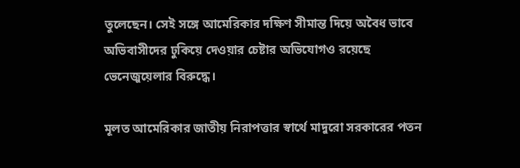তুলেছেন। সেই সঙ্গে আমেরিকার দক্ষিণ সীমান্ত দিয়ে অবৈধ ভাবে অভিবাসীদের ঢুকিয়ে দেওয়ার চেষ্টার অভিযোগও রয়েছে ভেনেজুয়েলার বিরুদ্ধে।

মূলত আমেরিকার জাতীয় নিরাপত্তার স্বার্থে মাদুরো সরকারের পতন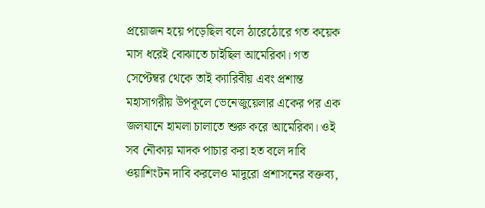প্রয়োজন হয়ে পড়েছিল বলে ঠারেঠোরে গত কয়েক মাস ধরেই বোঝাতে চাইছিল আমেরিকা। গত সেপ্টেম্বর থেকে তাই ক্যারিবীয় এবং প্রশান্ত মহাসাগরীয় উপকূলে ভেনেজুয়েলার একের পর এক জলযানে হামলা চালাতে শুরু করে আমেরিকা। ওই সব নৌকায় মাদক পাচার করা হত বলে দাবি ওয়াশিংটন দাবি করলেও মাদুরো প্রশাসনের বক্তব্য,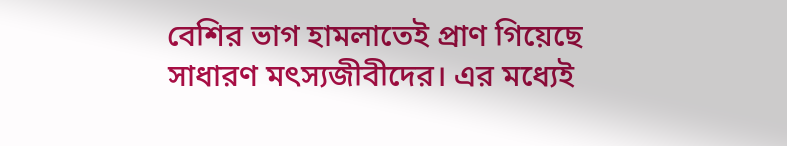বেশির ভাগ হামলাতেই প্রাণ গিয়েছে সাধারণ মৎস্যজীবীদের। এর মধ্যেই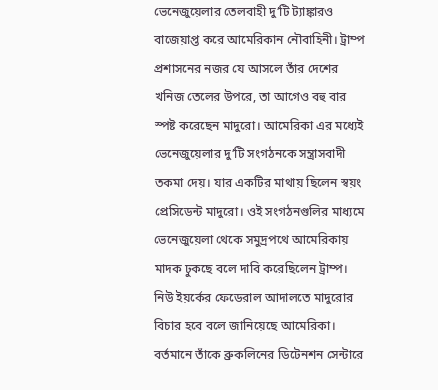ভেনেজুয়েলার তেলবাহী দু’টি ট্যাঙ্কারও বাজেয়াপ্ত করে আমেরিকান নৌবাহিনী। ট্রাম্প প্রশাসনের নজর যে আসলে তাঁর দেশের খনিজ তেলের উপরে, তা আগেও বহু বার স্পষ্ট করেছেন মাদুরো। আমেরিকা এর মধ্যেই ভেনেজুয়েলার দু’টি সংগঠনকে সন্ত্রাসবাদী তকমা দেয়। যার একটির মাথায় ছিলেন স্বয়ং প্রেসিডেন্ট মাদুরো। ওই সংগঠনগুলির মাধ্যমে ভেনেজুয়েলা থেকে সমুদ্রপথে আমেরিকায় মাদক ঢুকছে বলে দাবি করেছিলেন ট্রাম্প। নিউ ইয়র্কের ফেডেরাল আদালতে মাদুরোর বিচার হবে বলে জানিয়েছে আমেরিকা। বর্তমানে তাঁকে ব্রুকলিনের ডিটেনশন সেন্টারে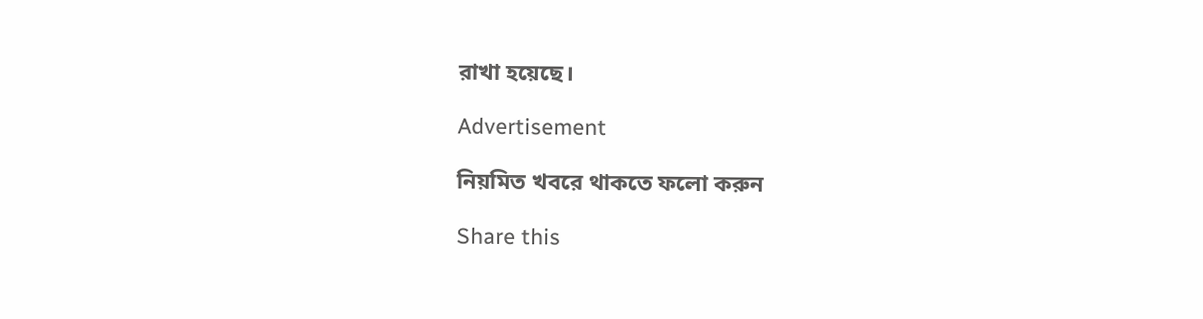রাখা হয়েছে।

Advertisement

নিয়মিত খবরে থাকতে ফলো করুন

Share this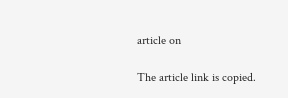article on

The article link is copied.